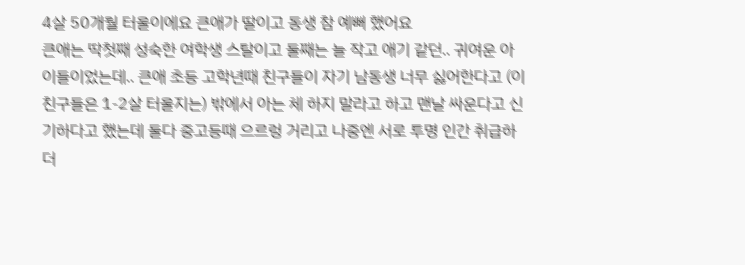4살 50개월 터울이에요 큰애가 딸이고 동생 참 예뻐 했어요
큰애는 딱첫째 성숙한 여학생 스탈이고 둘째는 늘 작고 애기 같던.. 귀여운 아이들이었는데.. 큰애 초등 고학년때 친구들이 자기 남동생 너무 싫어한다고 (이 친구들은 1-2살 터울지는) 밖에서 아는 체 하지 말라고 하고 맨날 싸운다고 신기하다고 했는데 둘다 중고등때 으르렁 거리고 나중엔 서로 투명 인간 취급하더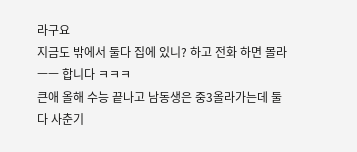라구요
지금도 밖에서 둘다 집에 있니? 하고 전화 하면 몰라 ㅡㅡ 합니다 ㅋㅋㅋ
큰애 올해 수능 끝나고 남동생은 중3올라가는데 둘다 사춘기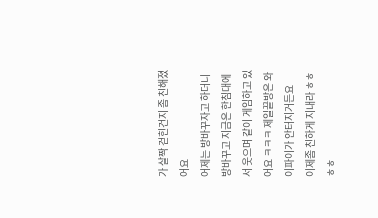가 살짝 걷힌건지 좀 친해졌어요
어제는 방바꾸자고 하더니 방바꾸고 지금은 한침대에서 웃으며 같이 게임하고 있어요 ㅋㅋㅋ 제일끝방은 와이파이가 안터지거든요
이제좀 친하게 지내라 ㅎㅎㅎㅎ